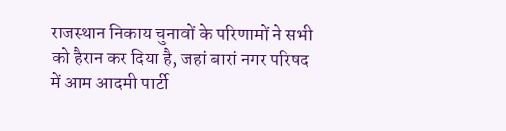राजस्थान निकाय चुनावों के परिणामों ने सभी को हैरान कर दिया है, जहां बारां नगर परिषद में आम आदमी पार्टी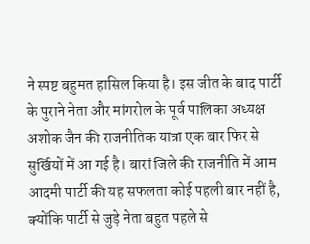ने स्पष्ट बहुमत हासिल किया है। इस जीत के बाद पार्टी के पुराने नेता और मांगरोल के पूर्व पालिका अध्यक्ष अशोक जैन की राजनीतिक यात्रा एक बार फिर से सुर्खियों में आ गई है। बारां जिले की राजनीति में आम आदमी पार्टी की यह सफलता कोई पहली बार नहीं है, क्योंकि पार्टी से जुड़े नेता बहुत पहले से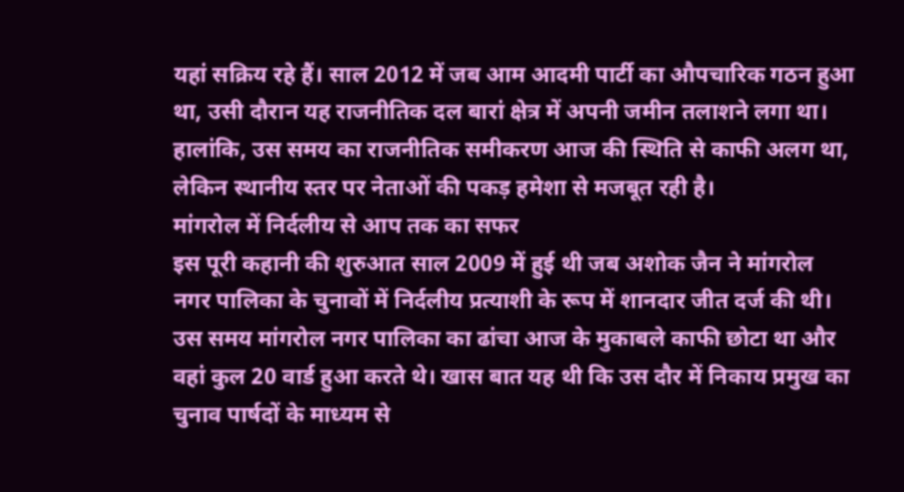यहां सक्रिय रहे हैं। साल 2012 में जब आम आदमी पार्टी का औपचारिक गठन हुआ था, उसी दौरान यह राजनीतिक दल बारां क्षेत्र में अपनी जमीन तलाशने लगा था। हालांकि, उस समय का राजनीतिक समीकरण आज की स्थिति से काफी अलग था, लेकिन स्थानीय स्तर पर नेताओं की पकड़ हमेशा से मजबूत रही है।
मांगरोल में निर्दलीय से आप तक का सफर
इस पूरी कहानी की शुरुआत साल 2009 में हुई थी जब अशोक जैन ने मांगरोल नगर पालिका के चुनावों में निर्दलीय प्रत्याशी के रूप में शानदार जीत दर्ज की थी। उस समय मांगरोल नगर पालिका का ढांचा आज के मुकाबले काफी छोटा था और वहां कुल 20 वार्ड हुआ करते थे। खास बात यह थी कि उस दौर में निकाय प्रमुख का चुनाव पार्षदों के माध्यम से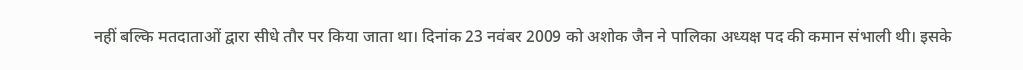नहीं बल्कि मतदाताओं द्वारा सीधे तौर पर किया जाता था। दिनांक 23 नवंबर 2009 को अशोक जैन ने पालिका अध्यक्ष पद की कमान संभाली थी। इसके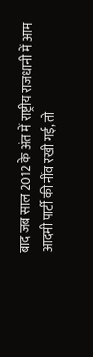बाद जब साल 2012 के अंत में राष्ट्रीय राजधानी में आम आदमी पार्टी की नींव रखी गई, तो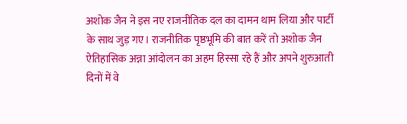अशोक जैन ने इस नए राजनीतिक दल का दामन थाम लिया और पार्टी के साथ जुड़ गए। राजनीतिक पृष्ठभूमि की बात करें तो अशोक जैन ऐतिहासिक अन्ना आंदोलन का अहम हिस्सा रहे हैं और अपने शुरुआती दिनों में वे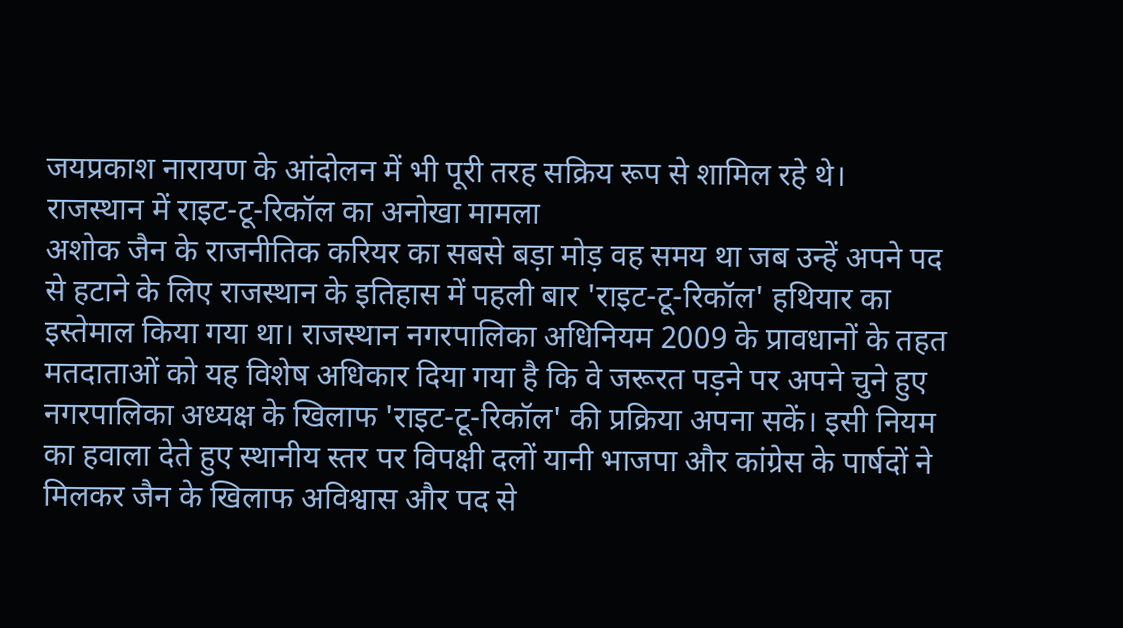जयप्रकाश नारायण के आंदोलन में भी पूरी तरह सक्रिय रूप से शामिल रहे थे।
राजस्थान में राइट-टू-रिकॉल का अनोखा मामला
अशोक जैन के राजनीतिक करियर का सबसे बड़ा मोड़ वह समय था जब उन्हें अपने पद से हटाने के लिए राजस्थान के इतिहास में पहली बार 'राइट-टू-रिकॉल' हथियार का इस्तेमाल किया गया था। राजस्थान नगरपालिका अधिनियम 2009 के प्रावधानों के तहत मतदाताओं को यह विशेष अधिकार दिया गया है कि वे जरूरत पड़ने पर अपने चुने हुए नगरपालिका अध्यक्ष के खिलाफ 'राइट-टू-रिकॉल' की प्रक्रिया अपना सकें। इसी नियम का हवाला देते हुए स्थानीय स्तर पर विपक्षी दलों यानी भाजपा और कांग्रेस के पार्षदों ने मिलकर जैन के खिलाफ अविश्वास और पद से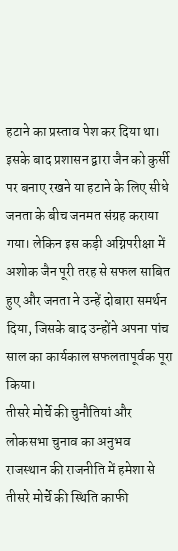हटाने का प्रस्ताव पेश कर दिया था। इसके बाद प्रशासन द्वारा जैन को कुर्सी पर बनाए रखने या हटाने के लिए सीधे जनता के बीच जनमत संग्रह कराया गया। लेकिन इस कड़ी अग्निपरीक्षा में अशोक जैन पूरी तरह से सफल साबित हुए और जनता ने उन्हें दोबारा समर्थन दिया, जिसके बाद उन्होंने अपना पांच साल का कार्यकाल सफलतापूर्वक पूरा किया।
तीसरे मोर्चे की चुनौतियां और लोकसभा चुनाव का अनुभव
राजस्थान की राजनीति में हमेशा से तीसरे मोर्चे की स्थिति काफी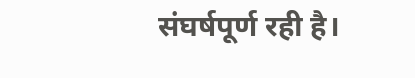संघर्षपूर्ण रही है।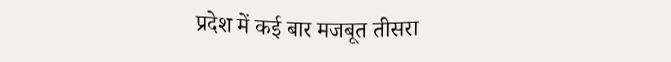प्रदेश में कई बार मजबूत तीसरा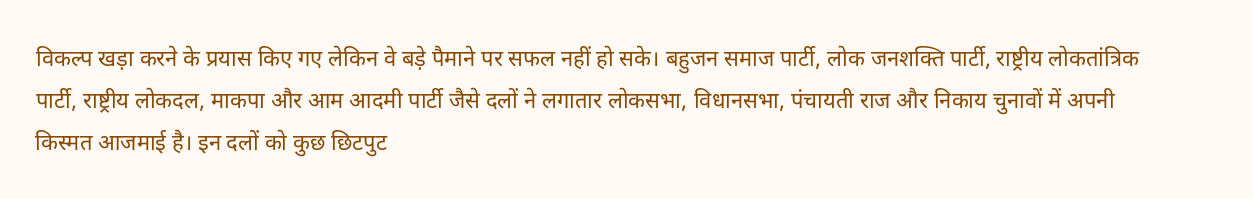विकल्प खड़ा करने के प्रयास किए गए लेकिन वे बड़े पैमाने पर सफल नहीं हो सके। बहुजन समाज पार्टी, लोक जनशक्ति पार्टी, राष्ट्रीय लोकतांत्रिक पार्टी, राष्ट्रीय लोकदल, माकपा और आम आदमी पार्टी जैसे दलों ने लगातार लोकसभा, विधानसभा, पंचायती राज और निकाय चुनावों में अपनी किस्मत आजमाई है। इन दलों को कुछ छिटपुट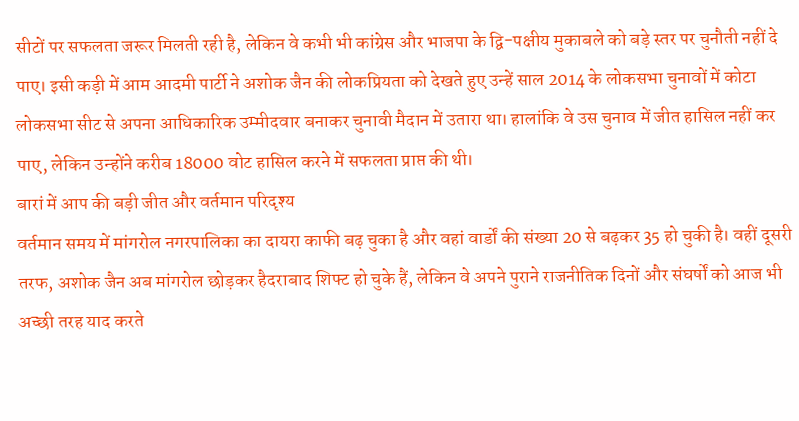सीटों पर सफलता जरूर मिलती रही है, लेकिन वे कभी भी कांग्रेस और भाजपा के द्वि-पक्षीय मुकाबले को बड़े स्तर पर चुनौती नहीं दे पाए। इसी कड़ी में आम आदमी पार्टी ने अशोक जैन की लोकप्रियता को देखते हुए उन्हें साल 2014 के लोकसभा चुनावों में कोटा लोकसभा सीट से अपना आधिकारिक उम्मीदवार बनाकर चुनावी मैदान में उतारा था। हालांकि वे उस चुनाव में जीत हासिल नहीं कर पाए, लेकिन उन्होंने करीब 18000 वोट हासिल करने में सफलता प्राप्त की थी।
बारां में आप की बड़ी जीत और वर्तमान परिदृश्य
वर्तमान समय में मांगरोल नगरपालिका का दायरा काफी बढ़ चुका है और वहां वार्डों की संख्या 20 से बढ़कर 35 हो चुकी है। वहीं दूसरी तरफ, अशोक जैन अब मांगरोल छोड़कर हैदराबाद शिफ्ट हो चुके हैं, लेकिन वे अपने पुराने राजनीतिक दिनों और संघर्षों को आज भी अच्छी तरह याद करते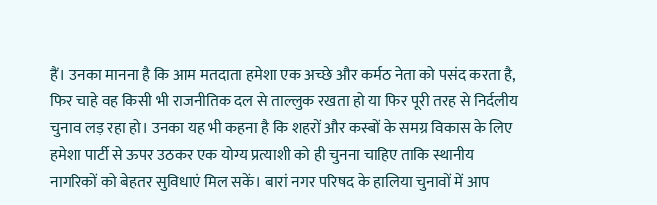हैं। उनका मानना है कि आम मतदाता हमेशा एक अच्छे और कर्मठ नेता को पसंद करता है, फिर चाहे वह किसी भी राजनीतिक दल से ताल्लुक रखता हो या फिर पूरी तरह से निर्दलीय चुनाव लड़ रहा हो। उनका यह भी कहना है कि शहरों और कस्बों के समग्र विकास के लिए हमेशा पार्टी से ऊपर उठकर एक योग्य प्रत्याशी को ही चुनना चाहिए ताकि स्थानीय नागरिकों को बेहतर सुविधाएं मिल सकें। बारां नगर परिषद के हालिया चुनावों में आप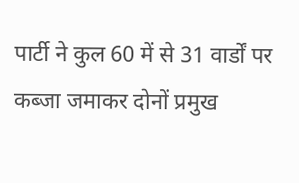पार्टी ने कुल 60 में से 31 वार्डों पर कब्जा जमाकर दोनों प्रमुख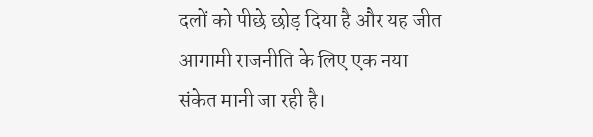दलों को पीछे छोड़ दिया है और यह जीत आगामी राजनीति के लिए एक नया संकेत मानी जा रही है।